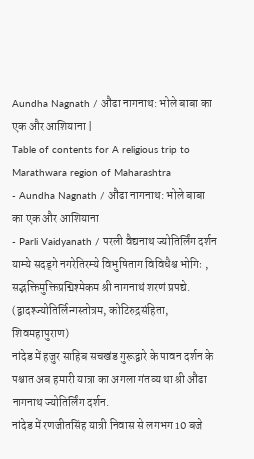Aundha Nagnath / औंढा नागनाथ: भोले बाबा का एक और आशियाना |
Table of contents for A religious trip to Marathwara region of Maharashtra
- Aundha Nagnath / औंढा नागनाथ: भोले बाबा का एक और आशियाना
- Parli Vaidyanath / परली वैद्यनाथ ज्योतिर्लिंग दर्शन
याम्ये सदड्गे नगरेतिरम्ये विभुषिताग विविधैश्च भोगिः , सद्भक्तिमुक्तिप्रद्मिश्मेकम श्री नागनाथं शरणं प्रपद्ये.
(द्वादश्ज्योतिर्लिन्गस्तोत्रम, कोटिरुद्रसंहिता, शिवमहापुराण)
नांदेड में हजुर साहिब सचखंड गुरूद्वारे के पावन दर्शन के पश्चात अब हमारी यात्रा का अगला गंतव्य था श्री औंढा नागनाथ ज्योतिर्लिंग दर्शन.
नांदेड में रणजीतसिंह यात्री निवास से लगभग 10 बजे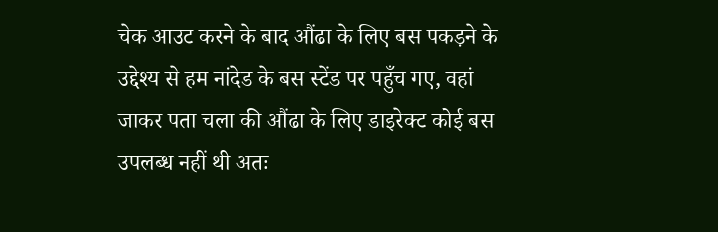चेक आउट करने के बाद औंढा के लिए बस पकड़ने के उद्देश्य से हम नांदेड के बस स्टेंड पर पहुँच गए, वहां जाकर पता चला की औंढा के लिए डाइरेक्ट कोई बस उपलब्ध नहीं थी अतः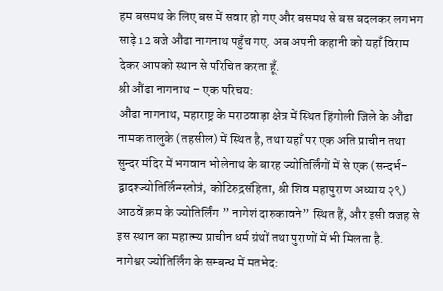हम बसमथ के लिए बस में सवार हो गए और बसमथ से बस बदलकर लगभग साढ़े 12 बजे औंढा नागनाथ पहुँच गए. अब अपनी कहानी को यहाँ विराम देकर आपको स्थान से परिचित करता हूँ.
श्री औंढा नागनाथ – एक परिचय:
औंढा नागनाथ, महाराष्ट्र के मराठवाड़ा क्षेत्र में स्थित हिंगोली जिले के औंढा नामक तालुके (तहसील) में स्थित है, तथा यहाँ पर एक अति प्राचीन तथा सुन्दर मंदिर में भगवान भोलेनाथ के बारह ज्योतिर्लिंगों में से एक (सन्दर्भ- द्वादश्ज्योतिर्लिन्ग्स्तोत्रं, कोटिरुद्रसंहिता, श्री शिव महापुराण अध्याय २९) आठवें क्रम के ज्योतिर्लिंग ” नागेशं दारुकावने” स्थित हैं, और इसी वजह से इस स्थान का महात्म्य प्राचीन धर्म ग्रंथों तथा पुराणों में भी मिलता है.
नागेश्वर ज्योतिर्लिंग के सम्बन्ध में मतभेद: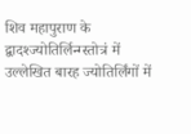शिव महापुराण के द्वादश्ज्योतिर्लिन्ग्स्तोत्रं में उल्लेखित बारह ज्योतिर्लिंगों में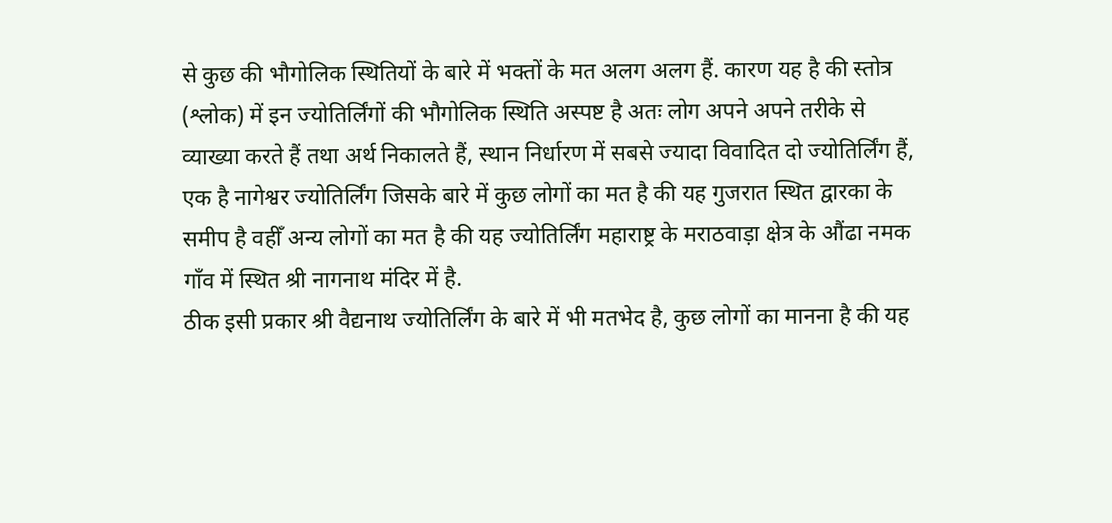से कुछ की भौगोलिक स्थितियों के बारे में भक्तों के मत अलग अलग हैं. कारण यह है की स्तोत्र (श्लोक) में इन ज्योतिर्लिंगों की भौगोलिक स्थिति अस्पष्ट है अतः लोग अपने अपने तरीके से व्याख्या करते हैं तथा अर्थ निकालते हैं, स्थान निर्धारण में सबसे ज्यादा विवादित दो ज्योतिर्लिंग हैं, एक है नागेश्वर ज्योतिर्लिंग जिसके बारे में कुछ लोगों का मत है की यह गुजरात स्थित द्वारका के समीप है वहीँ अन्य लोगों का मत है की यह ज्योतिर्लिंग महाराष्ट्र के मराठवाड़ा क्षेत्र के औंढा नमक गाँव में स्थित श्री नागनाथ मंदिर में है.
ठीक इसी प्रकार श्री वैद्यनाथ ज्योतिर्लिंग के बारे में भी मतभेद है, कुछ लोगों का मानना है की यह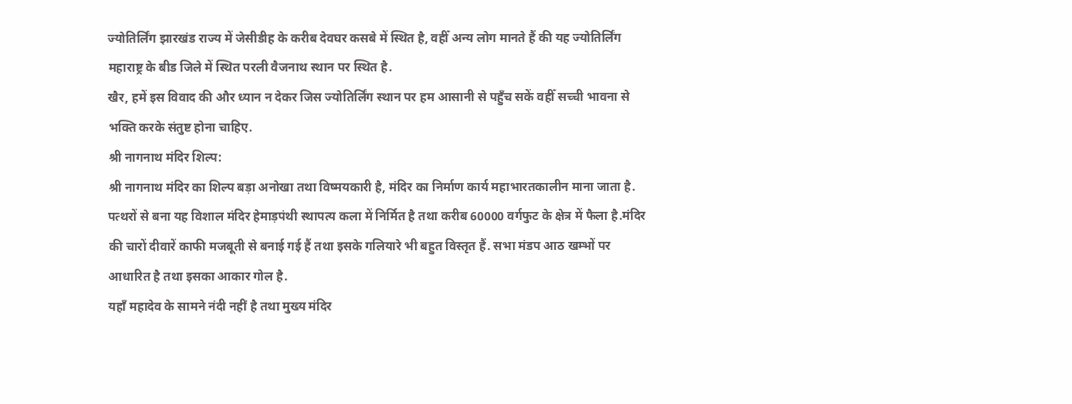ज्योतिर्लिंग झारखंड राज्य में जेसीडीह के करीब देवघर कसबे में स्थित है, वहीँ अन्य लोग मानते हैं की यह ज्योतिर्लिंग महाराष्ट्र के बीड जिले में स्थित परली वैजनाथ स्थान पर स्थित है.
खैर, हमें इस विवाद की और ध्यान न देकर जिस ज्योतिर्लिंग स्थान पर हम आसानी से पहुँच सकें वहीँ सच्ची भावना से भक्ति करके संतुष्ट होना चाहिए.
श्री नागनाथ मंदिर शिल्प:
श्री नागनाथ मंदिर का शिल्प बड़ा अनोखा तथा विष्मयकारी है, मंदिर का निर्माण कार्य महाभारतकालीन माना जाता है. पत्थरों से बना यह विशाल मंदिर हेमाड़पंथी स्थापत्य कला में निर्मित है तथा करीब 60000 वर्गफुट के क्षेत्र में फैला है.मंदिर की चारों दीवारें काफी मजबूती से बनाई गई हैं तथा इसके गलियारे भी बहुत विस्तृत हैं. सभा मंडप आठ खम्भों पर आधारित है तथा इसका आकार गोल है.
यहाँ महादेव के सामने नंदी नहीं है तथा मुख्य मंदिर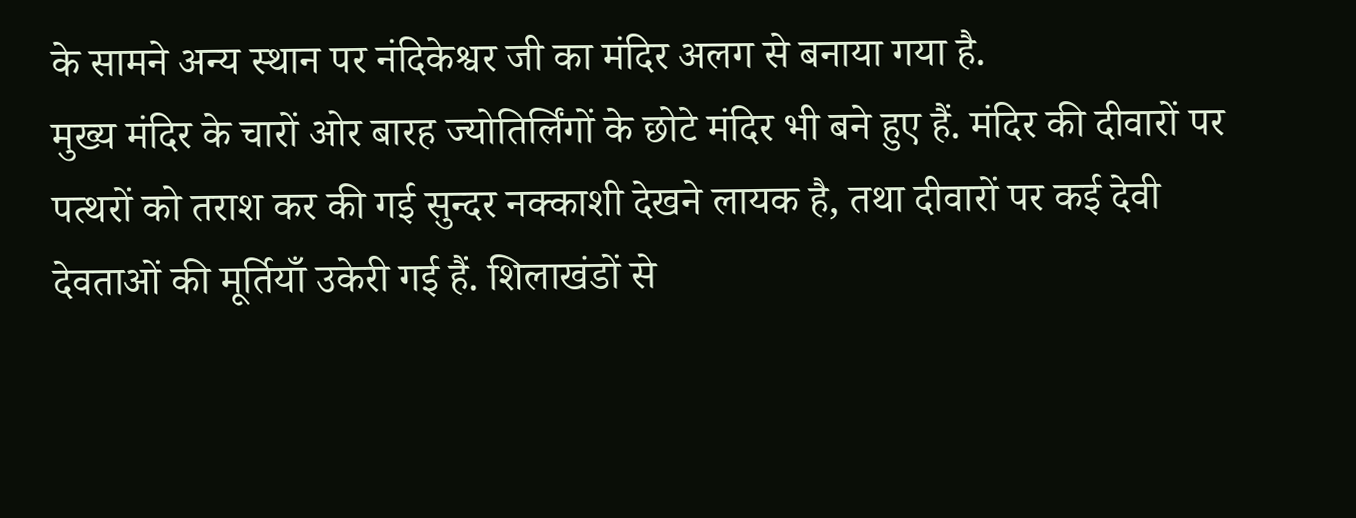के सामने अन्य स्थान पर नंदिकेश्वर जी का मंदिर अलग से बनाया गया है.
मुख्य मंदिर के चारों ओर बारह ज्योतिर्लिंगों के छोटे मंदिर भी बने हुए हैं. मंदिर की दीवारों पर पत्थरों को तराश कर की गई सुन्दर नक्काशी देखने लायक है, तथा दीवारों पर कई देवी देवताओं की मूर्तियाँ उकेरी गई हैं. शिलाखंडों से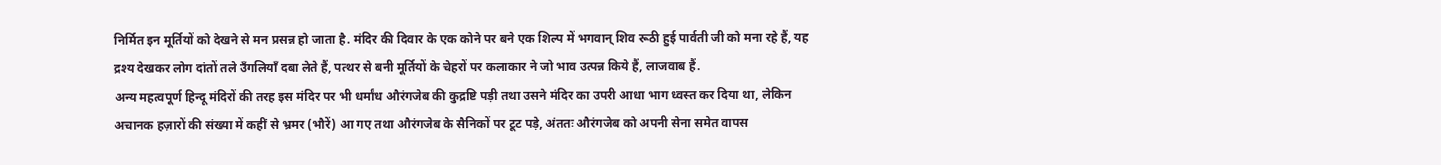निर्मित इन मूर्तियों को देखने से मन प्रसन्न हो जाता है. मंदिर की दिवार के एक कोने पर बने एक शिल्प में भगवान् शिव रूठी हुई पार्वती जी को मना रहे हैं, यह द्रश्य देखकर लोग दांतों तले उँगलियाँ दबा लेते हैं, पत्थर से बनी मूर्तियों के चेहरों पर कलाकार ने जो भाव उत्पन्न किये हैं, लाजवाब हैं.
अन्य महत्वपूर्ण हिन्दू मंदिरों की तरह इस मंदिर पर भी धर्मांध औरंगजेब की कुद्रष्टि पड़ी तथा उसने मंदिर का उपरी आधा भाग ध्वस्त कर दिया था, लेकिन अचानक हज़ारों की संख्या में कहीं से भ्रमर (भौरें) आ गए तथा औरंगजेब के सैनिकों पर टूट पड़े, अंततः औरंगजेब को अपनी सेना समेत वापस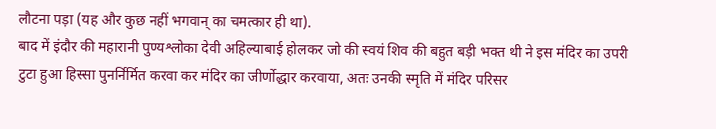लौटना पड़ा (यह और कुछ नहीं भगवान् का चमत्कार ही था).
बाद में इंदौर की महारानी पुण्यश्लोका देवी अहिल्याबाई होलकर जो की स्वयं शिव की बहुत बड़ी भक्त थी ने इस मंदिर का उपरी टुटा हुआ हिस्सा पुनर्निर्मित करवा कर मंदिर का जीर्णोद्धार करवाया, अतः उनकी स्मृति में मंदिर परिसर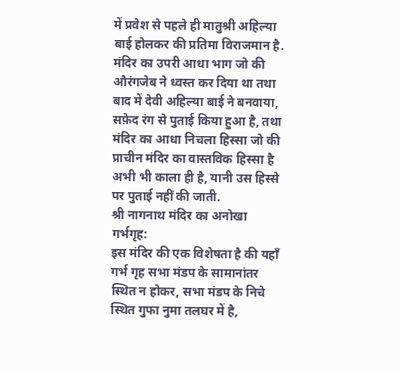में प्रवेश से पहले ही मातुश्री अहिल्या बाई होलकर की प्रतिमा विराजमान है.
मंदिर का उपरी आधा भाग जो की औरंगजेब ने ध्वस्त कर दिया था तथा बाद में देवी अहिल्या बाई ने बनवाया, सफ़ेद रंग से पुताई किया हुआ है, तथा मंदिर का आधा निचला हिस्सा जो की प्राचीन मंदिर का वास्तविक हिस्सा है अभी भी काला ही है, यानी उस हिस्से पर पुताई नहीं की जाती.
श्री नागनाथ मंदिर का अनोखा गर्भगृह:
इस मंदिर की एक विशेषता है की यहाँ गर्भ गृह सभा मंडप के सामानांतर स्थित न होकर, सभा मंडप के निचे स्थित गुफा नुमा तलघर में है,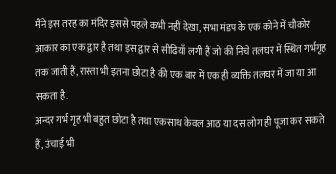मैंने इस तरह का मंदिर इससे पहले कभी नहीं देखा, सभा मंडप के एक कोने में चौकोर आकार का एक द्वार है तथा इस द्वार से सीढियाँ लगी हैं जो की निचे तलघर में स्थित गर्भगृह तक जाती हैं, रास्ता भी इतना छोटा है की एक बार में एक ही व्यक्ति तलघर में जा या आ सकता है.
अन्दर गर्भ गृह भी बहुत छोटा है तथा एकसाथ केवल आठ या दस लोग ही पूजा कर सकते हैं, उंचाई भी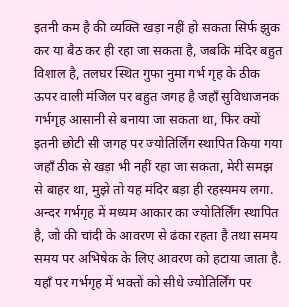इतनी कम है की व्यक्ति खड़ा नहीं हो सकता सिर्फ झुक कर या बैठ कर ही रहा जा सकता है, जबकि मंदिर बहुत विशाल है, तलघर स्थित गुफा नुमा गर्भ गृह के ठीक ऊपर वाली मंजिल पर बहुत जगह है जहाँ सुविधाजनक गर्भगृह आसानी से बनाया जा सकता था, फिर क्यों इतनी छोटी सी जगह पर ज्योतिर्लिंग स्थापित किया गया जहाँ ठीक से खड़ा भी नहीं रहा जा सकता, मेरी समझ से बाहर था, मुझे तो यह मंदिर बड़ा ही रहस्यमय लगा. अन्दर गर्भगृह में मध्यम आकार का ज्योतिर्लिंग स्थापित है, जो की चांदी के आवरण से ढंका रहता है तथा समय समय पर अभिषेक के लिए आवरण को हटाया जाता है.
यहाँ पर गर्भगृह में भक्तों को सीधे ज्योतिर्लिंग पर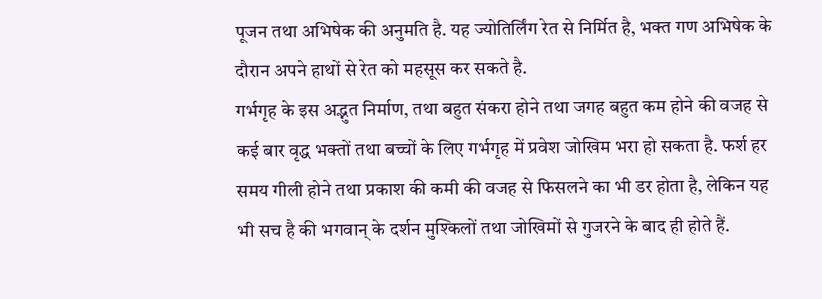पूजन तथा अभिषेक की अनुमति है. यह ज्योतिर्लिंग रेत से निर्मित है, भक्त गण अभिषेक के दौरान अपने हाथों से रेत को महसूस कर सकते है.
गर्भगृह के इस अद्भुत निर्माण, तथा बहुत संकरा होने तथा जगह बहुत कम होने की वजह से कई बार वृद्ध भक्तों तथा बच्चों के लिए गर्भगृह में प्रवेश जोखिम भरा हो सकता है. फर्श हर समय गीली होने तथा प्रकाश की कमी की वजह से फिसलने का भी डर होता है, लेकिन यह भी सच है की भगवान् के दर्शन मुश्किलों तथा जोखिमों से गुजरने के बाद ही होते हैं.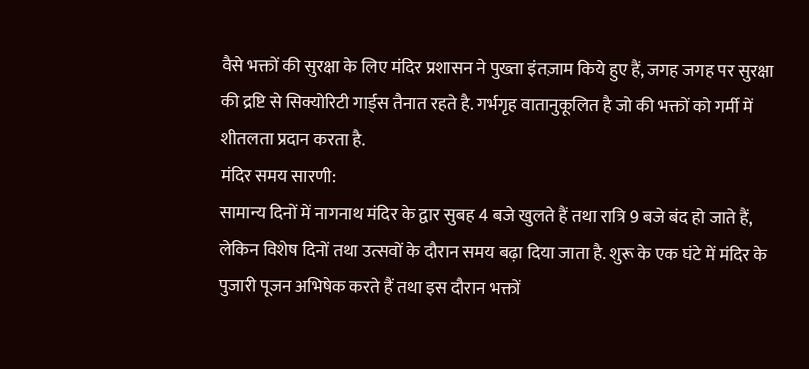वैसे भक्तों की सुरक्षा के लिए मंदिर प्रशासन ने पुख्ता इंतज़ाम किये हुए हैं, जगह जगह पर सुरक्षा की द्रष्टि से सिक्योरिटी गार्ड्स तैनात रहते है. गर्भगृह वातानुकूलित है जो की भक्तों को गर्मी में शीतलता प्रदान करता है.
मंदिर समय सारणी:
सामान्य दिनों में नागनाथ मंदिर के द्वार सुबह 4 बजे खुलते हैं तथा रात्रि 9 बजे बंद हो जाते हैं, लेकिन विशेष दिनों तथा उत्सवों के दौरान समय बढ़ा दिया जाता है. शुरू के एक घंटे में मंदिर के पुजारी पूजन अभिषेक करते हैं तथा इस दौरान भक्तों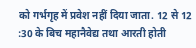को गर्भगृह में प्रवेश नहीं दिया जाता. 12 से 12 :30 के बिच महानैवेद्य तथा आरती होती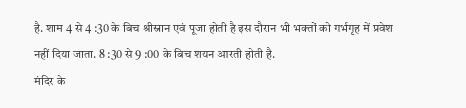है. शाम 4 से 4 :30 के बिच श्रीस्नान एवं पूजा होती है इस दौरान भी भक्तों को गर्भगृह में प्रवेश नहीं दिया जाता. 8 :30 से 9 :00 के बिच शयन आरती होती है.
मंदिर के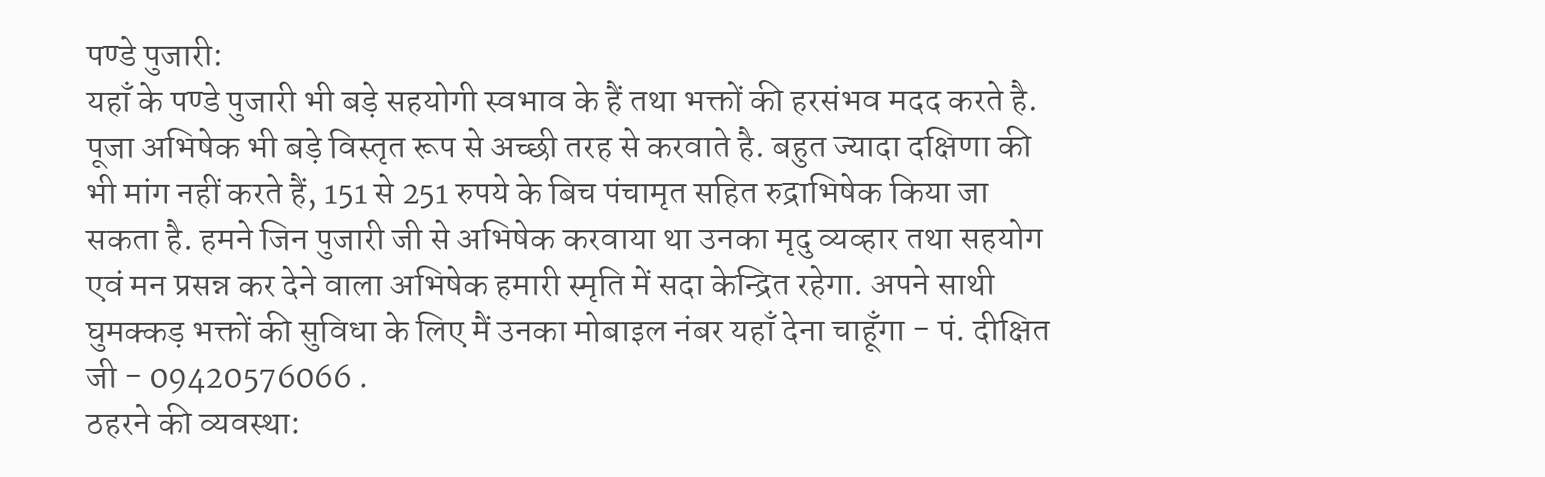पण्डे पुजारी:
यहाँ के पण्डे पुजारी भी बड़े सहयोगी स्वभाव के हैं तथा भक्तों की हरसंभव मदद करते है. पूजा अभिषेक भी बड़े विस्तृत रूप से अच्छी तरह से करवाते है. बहुत ज्यादा दक्षिणा की भी मांग नहीं करते हैं, 151 से 251 रुपये के बिच पंचामृत सहित रुद्राभिषेक किया जा सकता है. हमने जिन पुजारी जी से अभिषेक करवाया था उनका मृदु व्यव्हार तथा सहयोग एवं मन प्रसन्न कर देने वाला अभिषेक हमारी स्मृति में सदा केन्द्रित रहेगा. अपने साथी घुमक्कड़ भक्तों की सुविधा के लिए मैं उनका मोबाइल नंबर यहाँ देना चाहूँगा - पं. दीक्षित जी - 09420576066 .
ठहरने की व्यवस्था: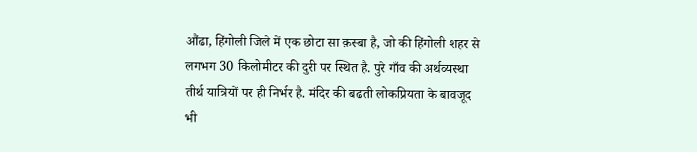औंढा, हिंगोली जिले में एक छोटा सा क़स्बा है, जो की हिंगोली शहर से लगभग 30 किलोमीटर की दुरी पर स्थित है. पुरे गाँव की अर्थव्यस्था तीर्थ यात्रियों पर ही निर्भर है. मंदिर की बढती लोकप्रियता के बावजूद भी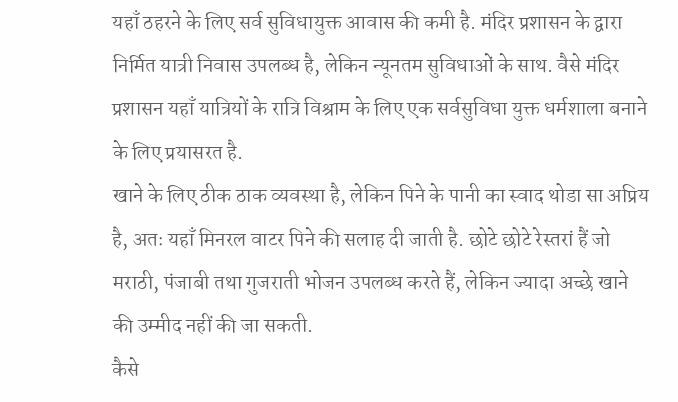यहाँ ठहरने के लिए सर्व सुविधायुक्त आवास की कमी है. मंदिर प्रशासन के द्वारा निर्मित यात्री निवास उपलब्ध है, लेकिन न्यूनतम सुविधाओं के साथ. वैसे मंदिर प्रशासन यहाँ यात्रियों के रात्रि विश्राम के लिए एक सर्वसुविधा युक्त धर्मशाला बनाने के लिए प्रयासरत है.
खाने के लिए ठीक ठाक व्यवस्था है, लेकिन पिने के पानी का स्वाद थोडा सा अप्रिय है, अतः यहाँ मिनरल वाटर पिने की सलाह दी जाती है. छोटे छोटे रेस्तरां हैं जो मराठी, पंजाबी तथा गुजराती भोजन उपलब्ध करते हैं, लेकिन ज्यादा अच्छे खाने की उम्मीद नहीं की जा सकती.
कैसे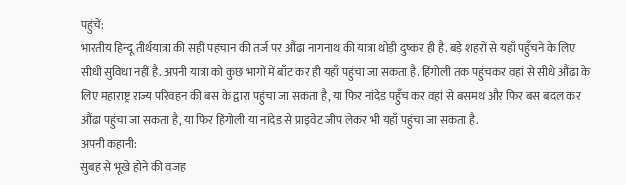पहुंचें:
भारतीय हिन्दू तीर्थयात्रा की सही पहचान की तर्ज पर औंढा नागनाथ की यात्रा थोड़ी दुष्कर ही है. बड़े शहरों से यहाँ पहुँचने के लिए सीधी सुविधा नहीं है. अपनी यात्रा को कुछ भागों में बाँट कर ही यहाँ पहुंचा जा सकता है. हिंगोली तक पहुंचकर वहां से सीधे औंढा के लिए महाराष्ट्र राज्य परिवहन की बस के द्वारा पहुंचा जा सकता है, या फिर नांदेड पहुँच कर वहां से बसमथ और फिर बस बदल कर औंढा पहुंचा जा सकता है, या फिर हिंगोली या नांदेड से प्राइवेट जीप लेकर भी यहाँ पहुंचा जा सकता है.
अपनी कहानी:
सुबह से भूखे होने की वजह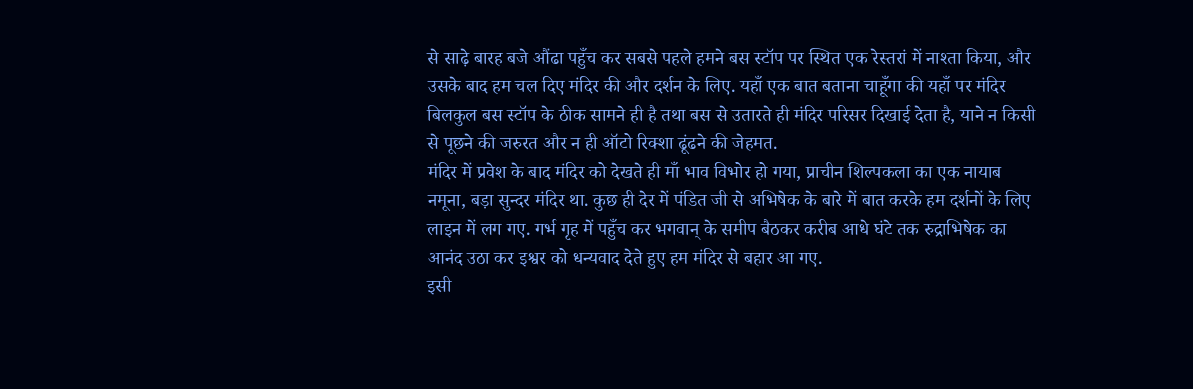से साढ़े बारह बजे औंढा पहुँच कर सबसे पहले हमने बस स्टॉप पर स्थित एक रेस्तरां में नाश्ता किया, और उसके बाद हम चल दिए मंदिर की और दर्शन के लिए. यहाँ एक बात बताना चाहूँगा की यहाँ पर मंदिर बिलकुल बस स्टॉप के ठीक सामने ही है तथा बस से उतारते ही मंदिर परिसर दिखाई देता है, याने न किसी से पूछने की जरुरत और न ही ऑटो रिक्शा ढूंढने की जेहमत.
मंदिर में प्रवेश के बाद मंदिर को देखते ही माँ भाव विभोर हो गया, प्राचीन शिल्पकला का एक नायाब नमूना, बड़ा सुन्दर मंदिर था. कुछ ही देर में पंडित जी से अभिषेक के बारे में बात करके हम दर्शनों के लिए लाइन में लग गए. गर्भ गृह में पहुँच कर भगवान् के समीप बैठकर करीब आधे घंटे तक रुद्राभिषेक का आनंद उठा कर इश्वर को धन्यवाद देते हुए हम मंदिर से बहार आ गए.
इसी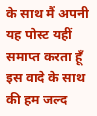के साथ मैं अपनी यह पोस्ट यहीं समाप्त करता हूँ इस वादे के साथ की हम जल्द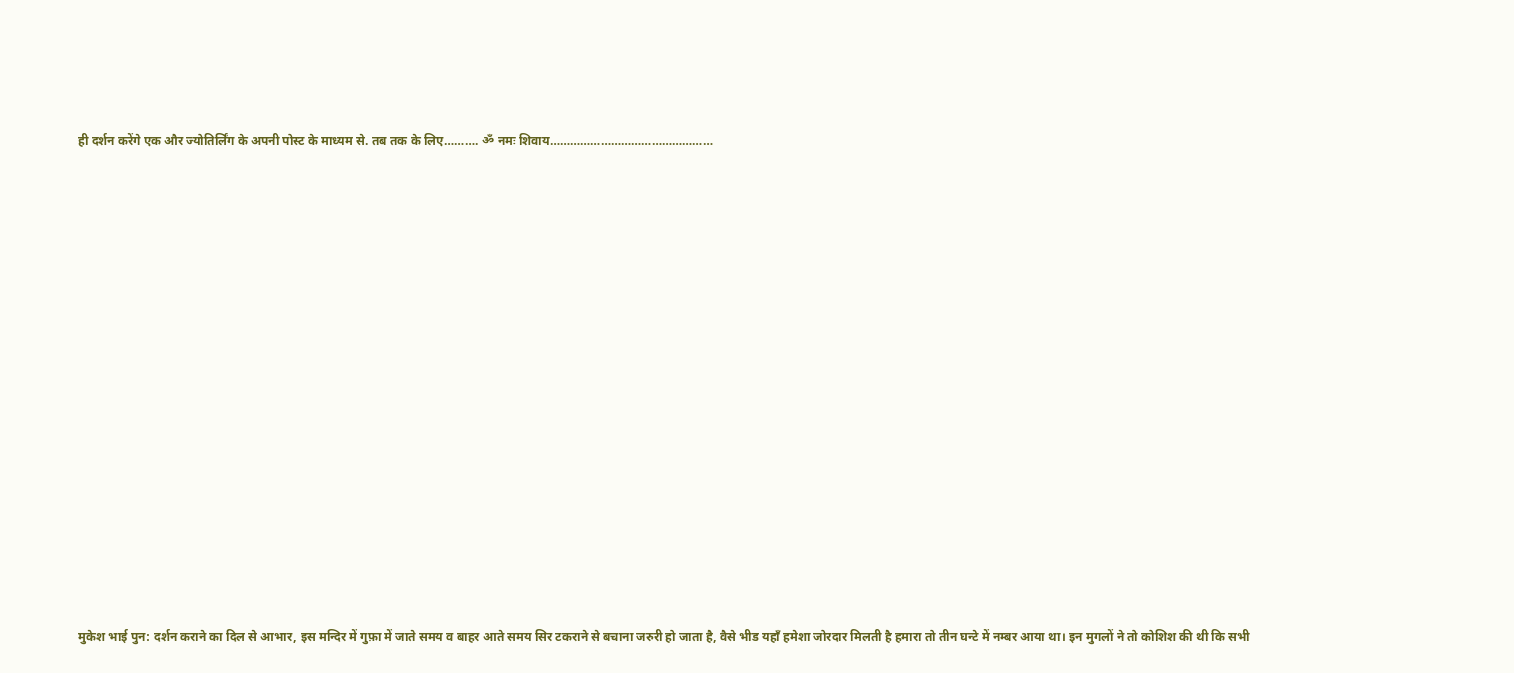ही दर्शन करेंगे एक और ज्योतिर्लिंग के अपनी पोस्ट के माध्यम से. तब तक के लिए………. ॐ नमः शिवाय…………………………………………






















मुकेश भाई पुन: दर्शन कराने का दिल से आभार, इस मन्दिर में गुफ़ा में जाते समय व बाहर आते समय सिर टकराने से बचाना जरुरी हो जाता है, वैसे भीड यहाँ हमेशा जोरदार मिलती है हमारा तो तीन घन्टे में नम्बर आया था। इन मुगलों ने तो कोशिश की थी कि सभी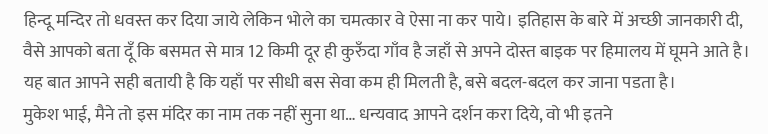हिन्दू मन्दिर तो धवस्त कर दिया जाये लेकिन भोले का चमत्कार वे ऐसा ना कर पाये। इतिहास के बारे में अच्छी जानकारी दी, वैसे आपको बता दूँ कि बसमत से मात्र 12 किमी दूर ही कुरुँदा गाँव है जहाँ से अपने दोस्त बाइक पर हिमालय में घूमने आते है। यह बात आपने सही बतायी है कि यहाँ पर सीधी बस सेवा कम ही मिलती है, बसे बदल-बदल कर जाना पडता है।
मुकेश भाई, मैने तो इस मंदिर का नाम तक नहीं सुना था… धन्यवाद आपने दर्शन करा दिये, वो भी इतने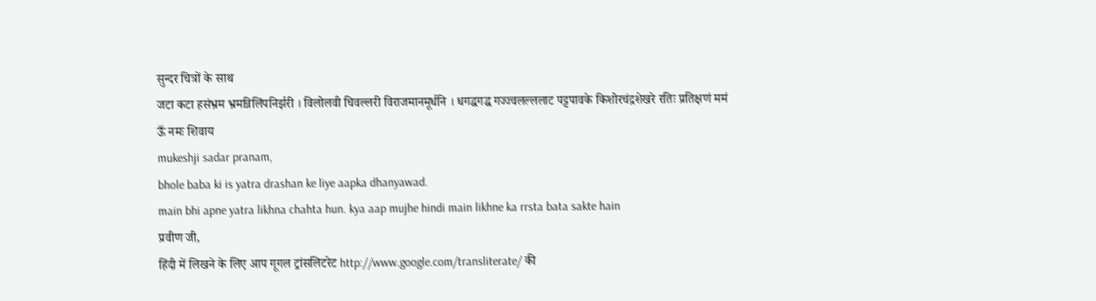सुन्दर चित्रों के साथ
जटा कटा हसंभ्रम भ्रमन्निलिंपनिर्झरी । विलोलवी चिवल्लरी विराजमानमूर्धनि । धगद्धगद्ध गज्ज्वलल्ललाट पट्टपावके किशोरचंद्रशेखरे रतिः प्रतिक्षणं ममं
ऊँ नमः शिवाय
mukeshji sadar pranam,
bhole baba ki is yatra drashan ke liye aapka dhanyawad.
main bhi apne yatra likhna chahta hun. kya aap mujhe hindi main likhne ka rrsta bata sakte hain
प्रवीण जी,
हिंदी में लिखने के लिए आप गूगल ट्रांसलिटरेट http://www.google.com/transliterate/ की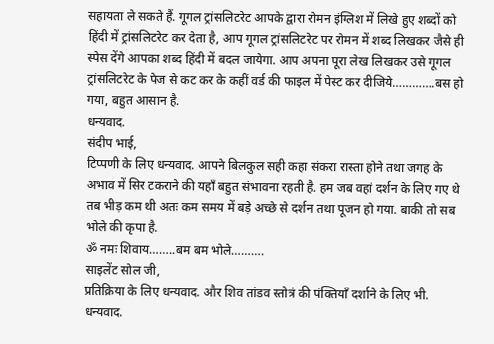सहायता ले सकते हैं. गूगल ट्रांसलिटरेट आपके द्वारा रोमन इंग्लिश में लिखे हुए शब्दों को हिंदी में ट्रांसलिटरेट कर देता है, आप गूगल ट्रांसलिटरेट पर रोमन में शब्द लिखकर जैसे ही स्पेस देंगे आपका शब्द हिंदी में बदल जायेगा. आप अपना पूरा लेख लिखकर उसे गूगल ट्रांसलिटरेट के पेज से कट कर के कहीं वर्ड की फाइल में पेस्ट कर दीजिये………….बस हो गया, बहुत आसान है.
धन्यवाद.
संदीप भाई,
टिप्पणी के लिए धन्यवाद. आपने बिलकुल सही कहा संकरा रास्ता होने तथा जगह के अभाव में सिर टकराने की यहाँ बहुत संभावना रहती है. हम जब वहां दर्शन के लिए गए थे तब भीड़ कम थी अतः कम समय में बड़े अच्छे से दर्शन तथा पूजन हो गया. बाकी तो सब भोले की कृपा है.
ॐ नमः शिवाय……..बम बम भोले……….
साइलेंट सोल जी,
प्रतिक्रिया के लिए धन्यवाद. और शिव तांडव स्तोत्रं की पंक्तियाँ दर्शाने के लिए भी.
धन्यवाद.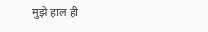मुझे हाल ही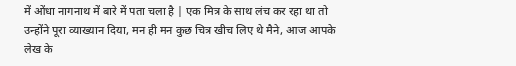में ओंधा नागनाथ में बारे में पता चला है | एक मित्र के साथ लंच कर रहा था तो उन्होंने पूरा व्याख्यान दिया, मन ही मन कुछ चित्र खीच लिए थे मैने, आज आपके लेख के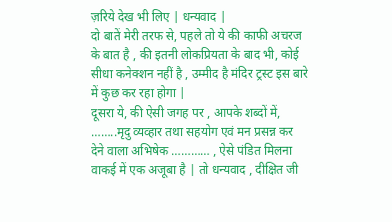ज़रिये देख भी लिए | धन्यवाद |
दो बातें मेरी तरफ से, पहले तो ये की काफी अचरज के बात है , की इतनी लोकप्रियता के बाद भी, कोई सीधा कनेक्शन नहीं है , उम्मीद है मंदिर ट्रस्ट इस बारे में कुछ कर रहा होगा |
दूसरा ये, की ऐसी जगह पर , आपके शब्दों में, ……..मृदु व्यव्हार तथा सहयोग एवं मन प्रसन्न कर देने वाला अभिषेक ………… , ऐसे पंडित मिलना वाकई में एक अजूबा है | तो धन्यवाद , दीक्षित जी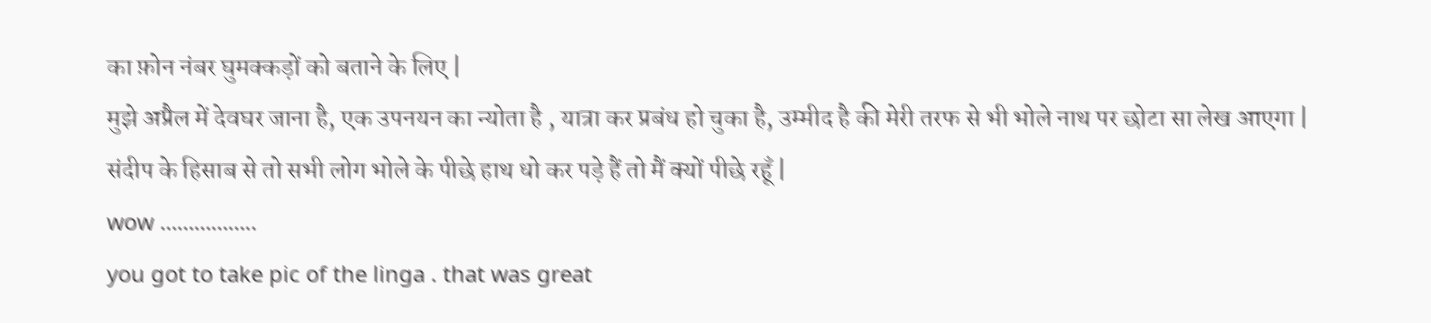का फ़ोन नंबर घुमक्कड़ों को बताने के लिए |
मुझे अप्रैल में देवघर जाना है, एक उपनयन का न्योता है , यात्रा कर प्रबंध हो चुका है, उम्मीद है की मेरी तरफ से भी भोले नाथ पर छोटा सा लेख आएगा | संदीप के हिसाब से तो सभी लोग भोले के पीछे हाथ धो कर पड़े हैं तो मैं क्यों पीछे रहूँ |
wow ……………..
you got to take pic of the linga . that was great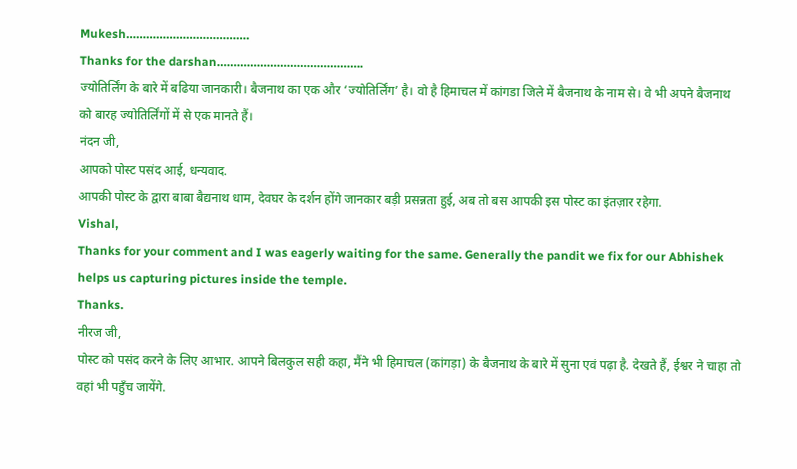Mukesh……………………………….
Thanks for the darshan……………………………………..
ज्योतिर्लिंग के बारे में बढिया जानकारी। बैजनाथ का एक और ‘ज्योतिर्लिंग’ है। वो है हिमाचल में कांगडा जिले में बैजनाथ के नाम से। वे भी अपने बैजनाथ को बारह ज्योतिर्लिंगों में से एक मानते हैं।
नंदन जी,
आपको पोस्ट पसंद आई, धन्यवाद.
आपकी पोस्ट के द्वारा बाबा बैद्यनाथ धाम, देवघर के दर्शन होंगे जानकार बड़ी प्रसन्नता हुई, अब तो बस आपकी इस पोस्ट का इंतज़ार रहेगा.
Vishal,
Thanks for your comment and I was eagerly waiting for the same. Generally the pandit we fix for our Abhishek helps us capturing pictures inside the temple.
Thanks.
नीरज जी,
पोस्ट को पसंद करने के लिए आभार. आपने बिलकुल सही कहा, मैंने भी हिमाचल (कांगड़ा) के बैजनाथ के बारे में सुना एवं पढ़ा है. देखते हैं, ईश्वर ने चाहा तो वहां भी पहुँच जायेंगे.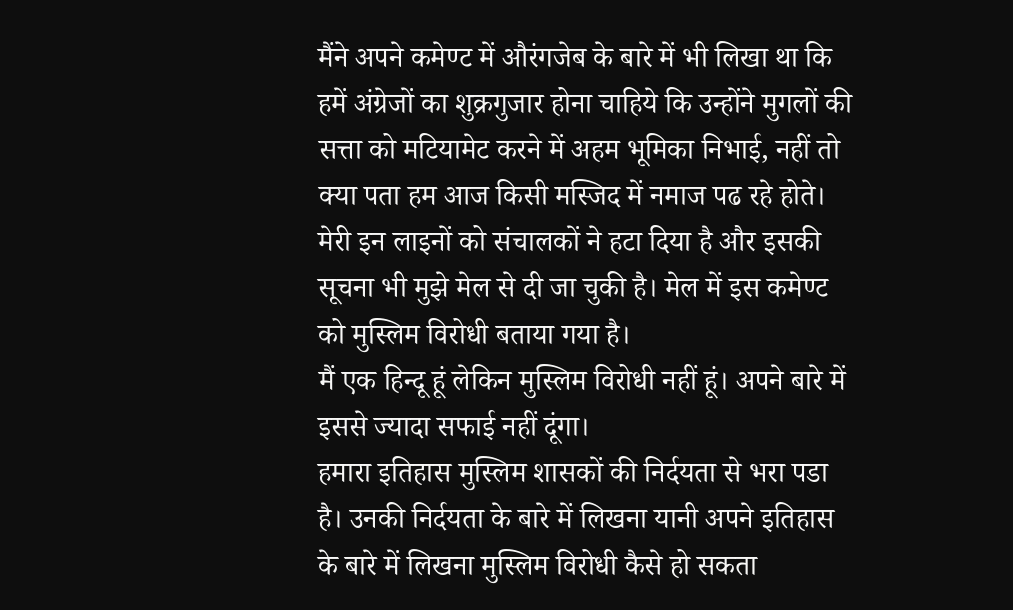मैंने अपने कमेण्ट में औरंगजेब के बारे में भी लिखा था कि हमें अंग्रेजों का शुक्रगुजार होना चाहिये कि उन्होंने मुगलों की सत्ता को मटियामेट करने में अहम भूमिका निभाई, नहीं तो क्या पता हम आज किसी मस्जिद में नमाज पढ रहे होते। मेरी इन लाइनों को संचालकों ने हटा दिया है और इसकी सूचना भी मुझे मेल से दी जा चुकी है। मेल में इस कमेण्ट को मुस्लिम विरोधी बताया गया है।
मैं एक हिन्दू हूं लेकिन मुस्लिम विरोधी नहीं हूं। अपने बारे में इससे ज्यादा सफाई नहीं दूंगा।
हमारा इतिहास मुस्लिम शासकों की निर्दयता से भरा पडा है। उनकी निर्दयता के बारे में लिखना यानी अपने इतिहास के बारे में लिखना मुस्लिम विरोधी कैसे हो सकता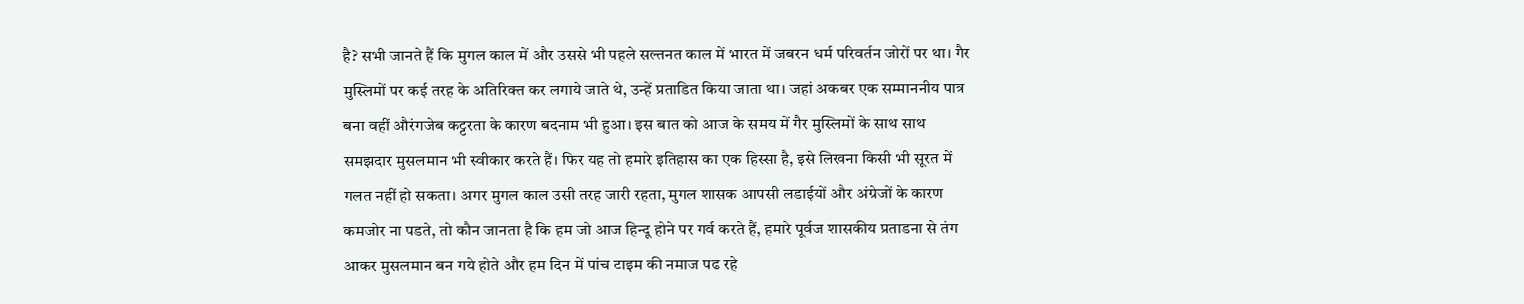है? सभी जानते हैं कि मुगल काल में और उससे भी पहले सल्तनत काल में भारत में जबरन धर्म परिवर्तन जोरों पर था। गैर मुस्लिमों पर कई तरह के अतिरिक्त कर लगाये जाते थे, उन्हें प्रताडित किया जाता था। जहां अकबर एक सम्माननीय पात्र बना वहीं औरंगजेब कट्टरता के कारण बदनाम भी हुआ। इस बात को आज के समय में गैर मुस्लिमों के साथ साथ समझदार मुसलमान भी स्वीकार करते हैं। फिर यह तो हमारे इतिहास का एक हिस्सा है, इसे लिखना किसी भी सूरत में गलत नहीं हो सकता। अगर मुगल काल उसी तरह जारी रहता, मुगल शासक आपसी लडाईयों और अंग्रेजों के कारण कमजोर ना पडते, तो कौन जानता है कि हम जो आज हिन्दू होने पर गर्व करते हैं, हमारे पूर्वज शासकीय प्रताडना से तंग आकर मुसलमान बन गये होते और हम दिन में पांच टाइम की नमाज पढ रहे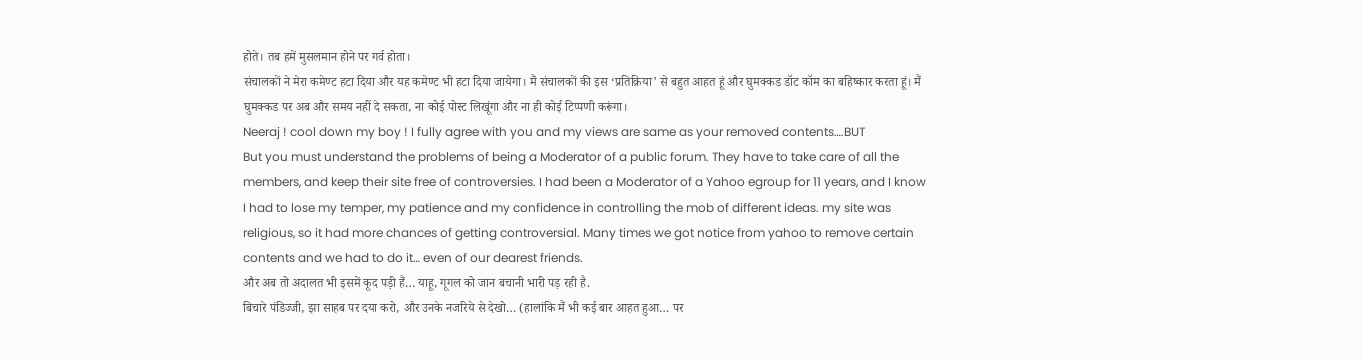होते। तब हमें मुसलमान होने पर गर्व होता।
संचालकों ने मेरा कमेण्ट हटा दिया और यह कमेण्ट भी हटा दिया जायेगा। मैं संचालकों की इस ‘प्रतिक्रिया’ से बहुत आहत हूं और घुमक्कड डॉट कॉम का बहिष्कार करता हूं। मैं घुमक्कड पर अब और समय नहीं दे सकता, ना कोई पोस्ट लिखूंगा और ना ही कोई टिप्पणी करूंगा।
Neeraj ! cool down my boy ! I fully agree with you and my views are same as your removed contents….BUT
But you must understand the problems of being a Moderator of a public forum. They have to take care of all the members, and keep their site free of controversies. I had been a Moderator of a Yahoo egroup for 11 years, and I know I had to lose my temper, my patience and my confidence in controlling the mob of different ideas. my site was religious, so it had more chances of getting controversial. Many times we got notice from yahoo to remove certain contents and we had to do it… even of our dearest friends.
और अब तो अदालत भी इसमें कूद पड़ी हैं… याहू, गूगल को जान बचानी भारी पड़ रही है.
बिचारे पंडिज्जी, झा साहब पर दया करो, और उनके नजरिये से देखो… (हालांकि मैं भी कई बार आहत हुआ… पर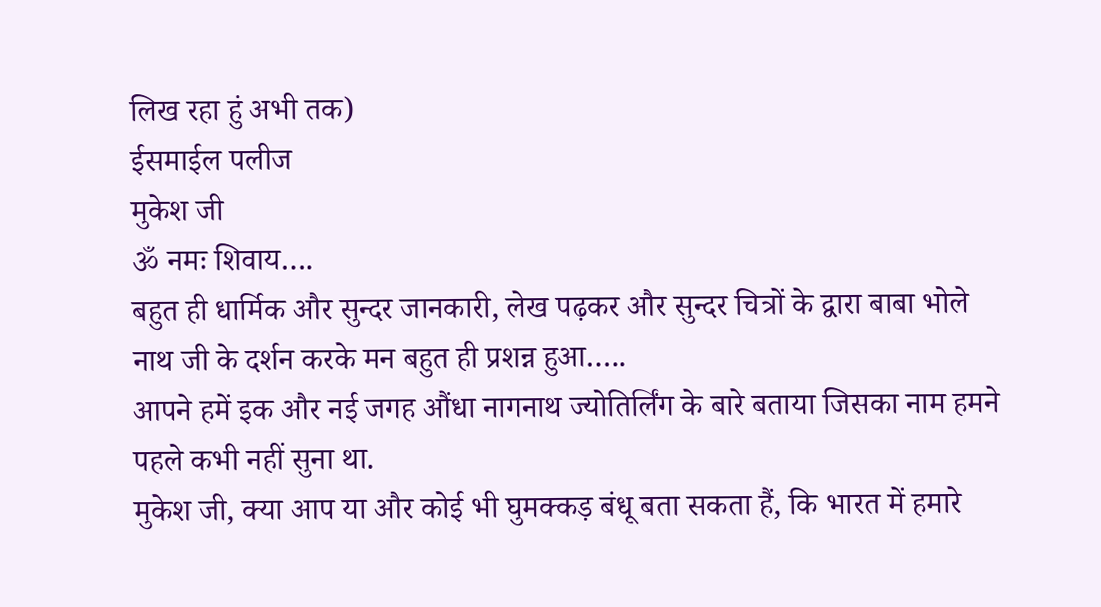लिख रहा हुं अभी तक)
ईसमाईल पलीज
मुकेश जी
ॐ नमः शिवाय….
बहुत ही धार्मिक और सुन्दर जानकारी, लेख पढ़कर और सुन्दर चित्रों के द्वारा बाबा भोले नाथ जी के दर्शन करके मन बहुत ही प्रशन्न हुआ…..
आपने हमें इक और नई जगह औंधा नागनाथ ज्योतिर्लिंग के बारे बताया जिसका नाम हमने पहले कभी नहीं सुना था.
मुकेश जी, क्या आप या और कोई भी घुमक्कड़ बंधू बता सकता हैं, कि भारत में हमारे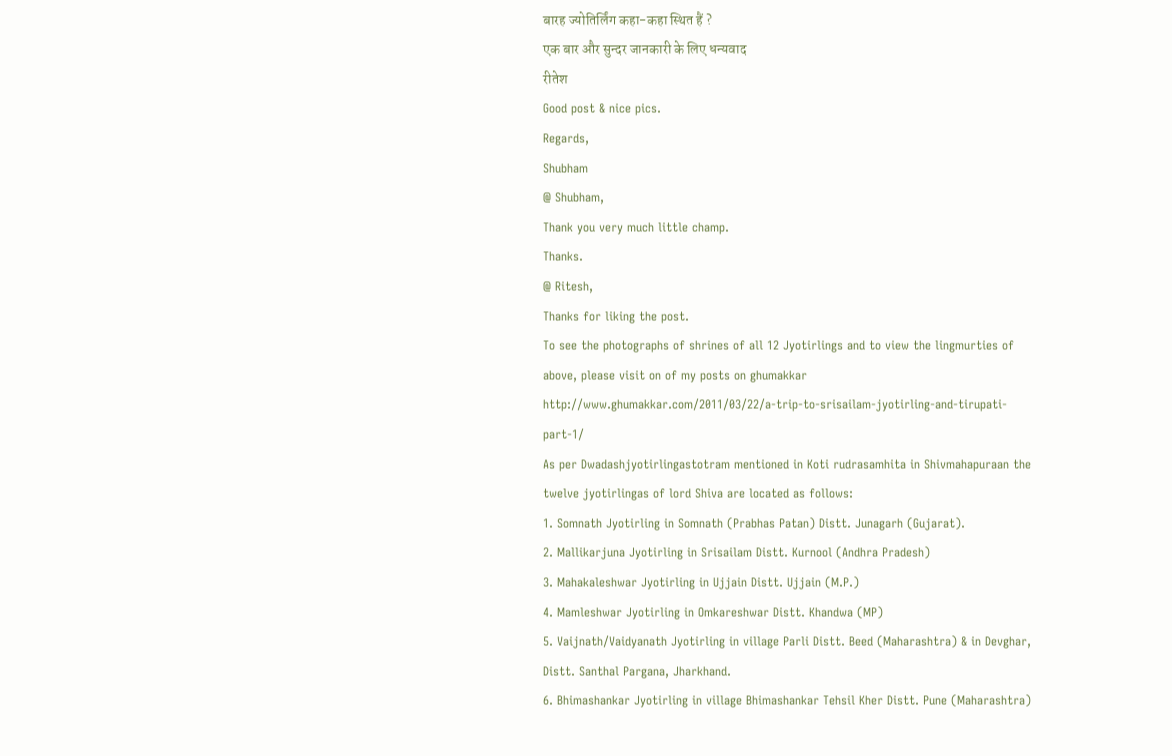बारह ज्योतिर्लिंग कहा-कहा स्थित हैं ?
एक बार और सुन्दर जानकारी के लिए धन्यवाद
रीतेश
Good post & nice pics.
Regards,
Shubham
@ Shubham,
Thank you very much little champ.
Thanks.
@ Ritesh,
Thanks for liking the post.
To see the photographs of shrines of all 12 Jyotirlings and to view the lingmurties of above, please visit on of my posts on ghumakkar http://www.ghumakkar.com/2011/03/22/a-trip-to-srisailam-jyotirling-and-tirupati-part-1/
As per Dwadashjyotirlingastotram mentioned in Koti rudrasamhita in Shivmahapuraan the twelve jyotirlingas of lord Shiva are located as follows:
1. Somnath Jyotirling in Somnath (Prabhas Patan) Distt. Junagarh (Gujarat).
2. Mallikarjuna Jyotirling in Srisailam Distt. Kurnool (Andhra Pradesh)
3. Mahakaleshwar Jyotirling in Ujjain Distt. Ujjain (M.P.)
4. Mamleshwar Jyotirling in Omkareshwar Distt. Khandwa (MP)
5. Vaijnath/Vaidyanath Jyotirling in village Parli Distt. Beed (Maharashtra) & in Devghar, Distt. Santhal Pargana, Jharkhand.
6. Bhimashankar Jyotirling in village Bhimashankar Tehsil Kher Distt. Pune (Maharashtra)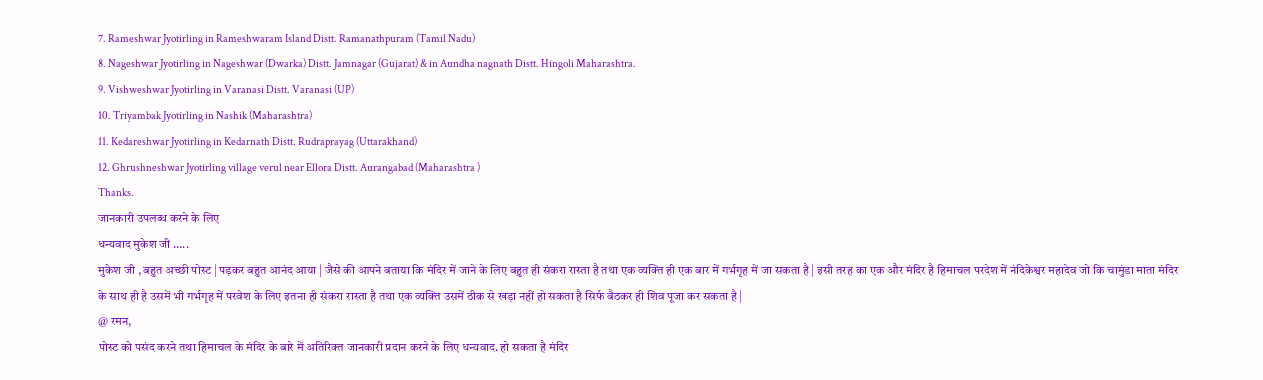7. Rameshwar Jyotirling in Rameshwaram Island Distt. Ramanathpuram (Tamil Nadu)
8. Nageshwar Jyotirling in Nageshwar (Dwarka) Distt. Jamnagar (Gujarat) & in Aundha nagnath Distt. Hingoli Maharashtra.
9. Vishweshwar Jyotirling in Varanasi Distt. Varanasi (UP)
10. Triyambak Jyotirling in Nashik (Maharashtra)
11. Kedareshwar Jyotirling in Kedarnath Distt. Rudraprayag (Uttarakhand)
12. Ghrushneshwar Jyotirling village verul near Ellora Distt. Aurangabad (Maharashtra )
Thanks.
जानकारी उपलब्ध करने के लिए
धन्यवाद मुकेश जी …..
मुकेश जी , बहुत अच्छी पोस्ट | पड़कर बहुत आनंद आया | जैसे की आपने बताया कि मंदिर में जाने के लिए बहुत ही संकरा रास्ता है तथा एक व्यक्ति ही एक बार में गर्भगृह में जा सकता है | इसी तरह का एक और मंदिर है हिमाचल परदेश में नंदिकेश्वर महादेव जो कि चामुंडा माता मंदिर के साथ ही है उसमें भी गर्भगृह में परवेश के लिए इतना ही संकरा रास्ता है तथा एक व्यक्ति उसमें ठीक से खड़ा नहीं हो सकता है सिर्फ बैठकर ही शिव पूजा कर सकता है |
@ रमन,
पोस्ट को पसंद करने तथा हिमाचल के मंदिर के बारे में अतिरिक्त जानकारी प्रदान करने के लिए धन्यवाद. हो सकता है मंदिर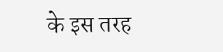के इस तरह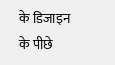के डिजाइन के पीछे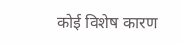कोई विशेष कारण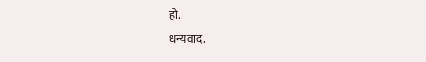हो.
धन्यवाद.